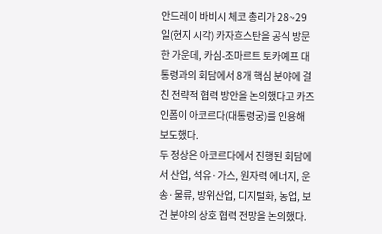안드레이 바비시 체코 총리가 28~29일(현지 시각) 카자흐스탄을 공식 방문한 가운데, 카심-조마르트 토카예프 대통령과의 회담에서 8개 핵심 분야에 걸친 전략적 협력 방안을 논의했다고 카즈인폼이 아코르다(대통령궁)를 인용해 보도했다.
두 정상은 아코르다에서 진행된 회담에서 산업, 석유·가스, 원자력 에너지, 운송·물류, 방위산업, 디지털화, 농업, 보건 분야의 상호 협력 전망을 논의했다.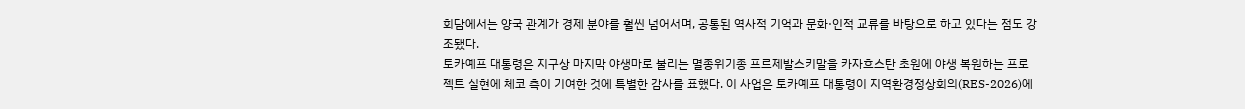회담에서는 양국 관계가 경제 분야를 훨씬 넘어서며, 공통된 역사적 기억과 문화·인적 교류를 바탕으로 하고 있다는 점도 강조됐다.
토카예프 대통령은 지구상 마지막 야생마로 불리는 멸종위기종 프르제발스키말을 카자흐스탄 초원에 야생 복원하는 프로젝트 실현에 체코 측이 기여한 것에 특별한 감사를 표했다. 이 사업은 토카예프 대통령이 지역환경정상회의(RES-2026)에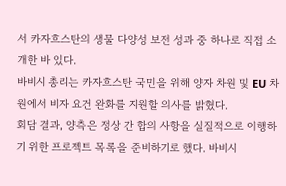서 카자흐스탄의 생물 다양성 보전 성과 중 하나로 직접 소개한 바 있다.
바비시 총리는 카자흐스탄 국민을 위해 양자 차원 및 EU 차원에서 비자 요건 완화를 지원할 의사를 밝혔다.
회담 결과, 양측은 정상 간 합의 사항을 실질적으로 이행하기 위한 프로젝트 목록을 준비하기로 했다. 바비시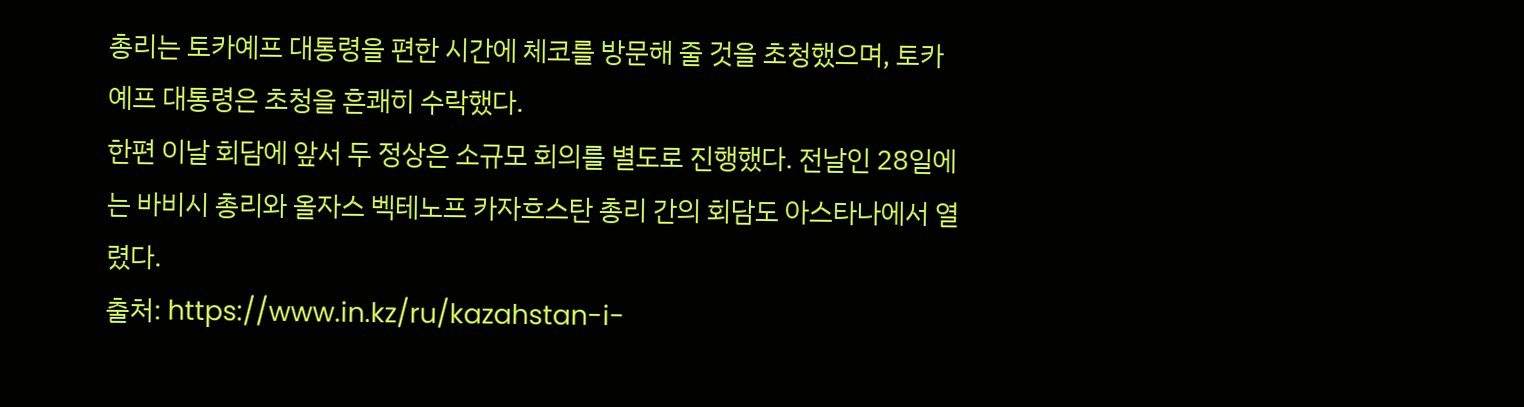총리는 토카예프 대통령을 편한 시간에 체코를 방문해 줄 것을 초청했으며, 토카예프 대통령은 초청을 흔쾌히 수락했다.
한편 이날 회담에 앞서 두 정상은 소규모 회의를 별도로 진행했다. 전날인 28일에는 바비시 총리와 올자스 벡테노프 카자흐스탄 총리 간의 회담도 아스타나에서 열렸다.
출처: https://www.in.kz/ru/kazahstan-i-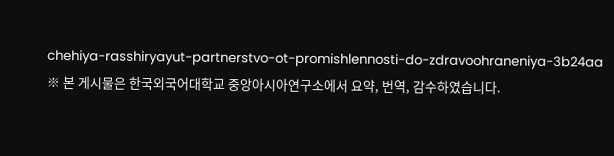chehiya-rasshiryayut-partnerstvo-ot-promishlennosti-do-zdravoohraneniya-3b24aa
※ 본 게시물은 한국외국어대학교 중앙아시아연구소에서 요약, 번역, 감수하였습니다.